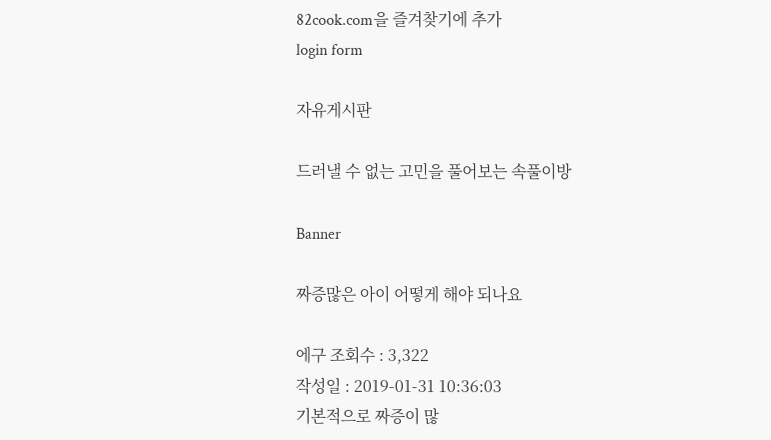82cook.com을 즐겨찾기에 추가
login form

자유게시판

드러낼 수 없는 고민을 풀어보는 속풀이방

Banner

짜증많은 아이 어떻게 해야 되나요

에구 조회수 : 3,322
작성일 : 2019-01-31 10:36:03
기본적으로 짜증이 많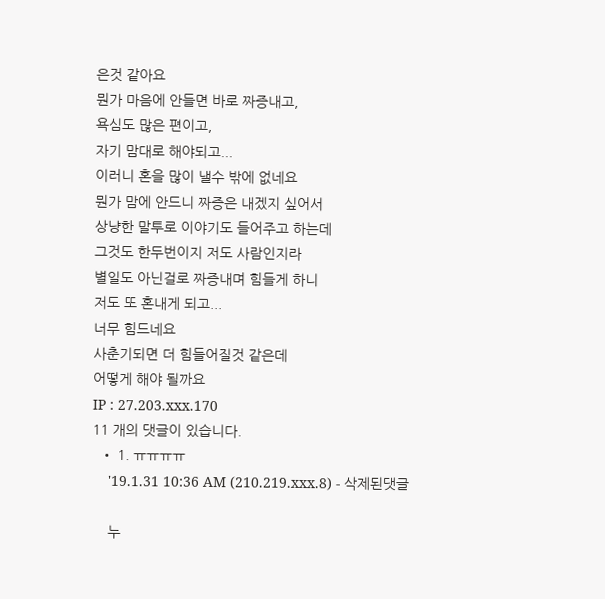은것 같아요
뭔가 마음에 안들면 바로 짜증내고,
욕심도 많은 편이고,
자기 맘대로 해야되고...
이러니 혼을 많이 낼수 밖에 없네요
뭔가 맘에 안드니 짜증은 내겠지 싶어서
상냥한 말투로 이야기도 들어주고 하는데
그것도 한두번이지 저도 사람인지라
별일도 아닌걸로 짜증내며 힘들게 하니
저도 또 혼내게 되고...
너무 힘드네요
사춘기되면 더 힘들어질것 같은데
어떻게 해야 될까요
IP : 27.203.xxx.170
11 개의 댓글이 있습니다.
  • 1. ㅠㅠㅠㅠ
    '19.1.31 10:36 AM (210.219.xxx.8) - 삭제된댓글

    누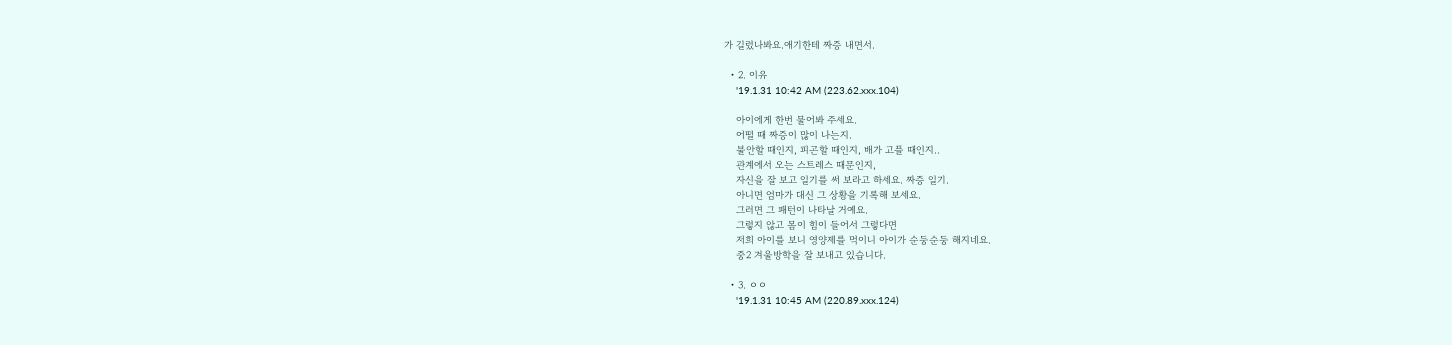가 길렀나봐요.애기한테 짜증 내면서.

  • 2. 이유
    '19.1.31 10:42 AM (223.62.xxx.104)

    아이에게 한번 물어봐 주세요.
    어떨 때 짜증이 많이 나는지.
    불안할 때인지, 피곤할 때인지, 배가 고플 때인지..
    관계에서 오는 스트레스 때문인지,
    자신을 잘 보고 일기를 써 보라고 하세요. 짜증 일기.
    아니면 엄마가 대신 그 상황을 기록해 보세요.
    그러면 그 패턴이 나타날 거예요.
    그렇지 않고 몸이 힘이 들어서 그렇다면
    저희 아이를 보니 영양제를 먹이니 아이가 순둥순둥 해지네요.
    중2 겨울방학을 잘 보내고 있습니다.

  • 3. ㅇㅇ
    '19.1.31 10:45 AM (220.89.xxx.124)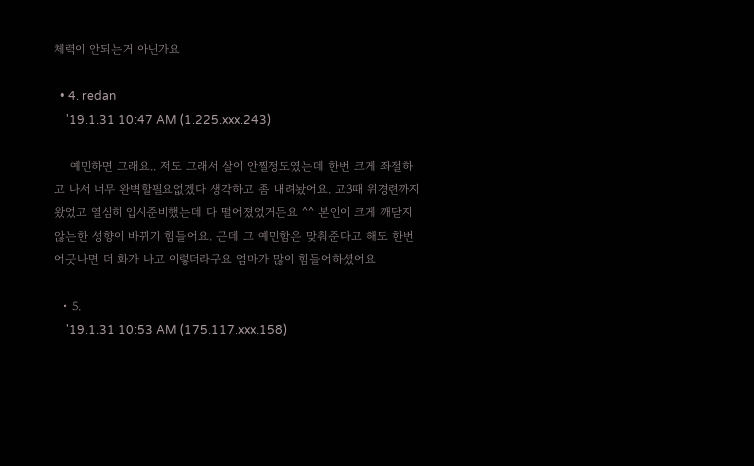체력이 안되는거 아닌가요

  • 4. redan
    '19.1.31 10:47 AM (1.225.xxx.243)

    예민하면 그래요.. 저도 그래서 살이 안찔정도였는데 한번 크게 좌절하고 나서 너무 완벽할필요없겠다 생각하고 좀 내려놨어요. 고3때 위경련까지왔었고 열심히 입시준비했는데 다 떨어졌었거든요 ^^ 본인이 크게 깨닫지 않는한 성향이 바뀌기 힘들어요. 근데 그 예민함은 맞춰준다고 해도 한번 어긋나면 더 화가 나고 이렇더라구요 엄마가 많이 힘들어하셨어요

  • 5.
    '19.1.31 10:53 AM (175.117.xxx.158)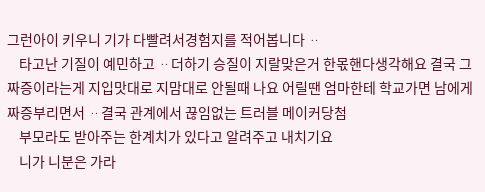그런아이 키우니 기가 다빨려서경험지를 적어봅니다 ᆢ
    타고난 기질이 예민하고 ᆢ더하기 승질이 지랄맞은거 한몫핸다생각해요 결국 그짜증이라는게 지입맛대로 지맘대로 안될때 나요 어릴땐 엄마한테 학교가면 남에게 짜증부리면서 ᆢ결국 관계에서 끊임없는 트러블 메이커당첨
    부모라도 받아주는 한계치가 있다고 알려주고 내치기요
    니가 니분은 가라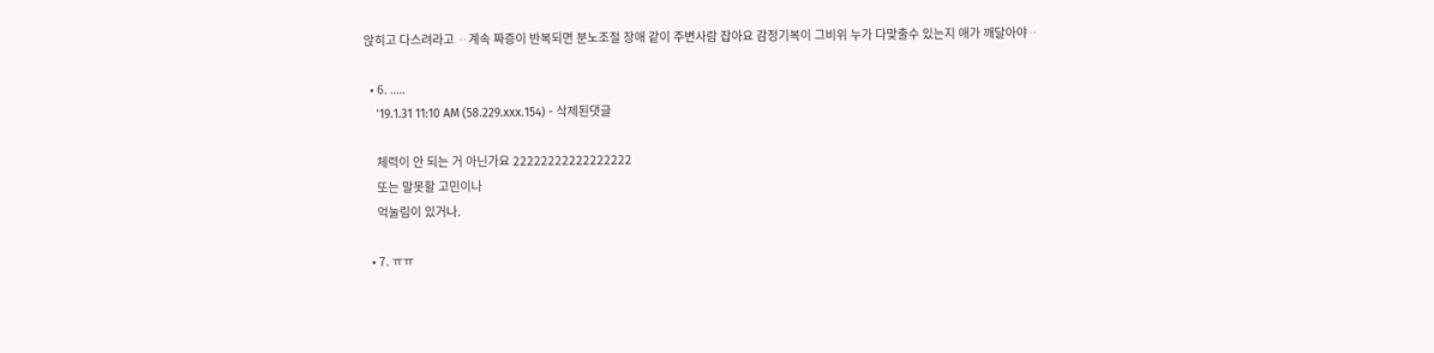앉히고 다스려라고 ᆢ계속 짜증이 반복되면 분노조절 장애 같이 주변사람 잡아요 감정기복이 그비위 누가 다맞출수 있는지 애가 깨달아야ᆢ

  • 6. .....
    '19.1.31 11:10 AM (58.229.xxx.154) - 삭제된댓글

    체력이 안 되는 거 아닌가요 22222222222222222
    또는 말못할 고민이나
    억눌림이 있거나.

  • 7. ㅠㅠ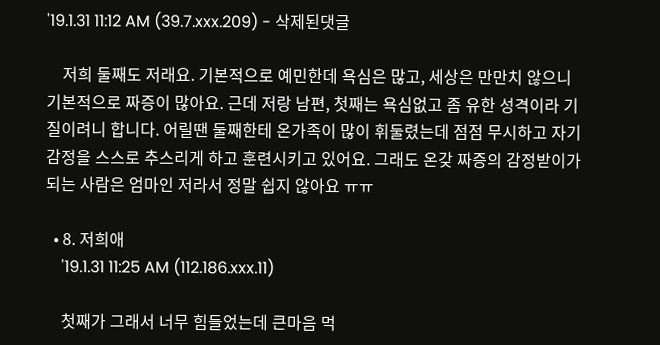'19.1.31 11:12 AM (39.7.xxx.209) - 삭제된댓글

    저희 둘째도 저래요. 기본적으로 예민한데 욕심은 많고, 세상은 만만치 않으니 기본적으로 짜증이 많아요. 근데 저랑 남편, 첫째는 욕심없고 좀 유한 성격이라 기질이려니 합니다. 어릴땐 둘째한테 온가족이 많이 휘둘렸는데 점점 무시하고 자기 감정을 스스로 추스리게 하고 훈련시키고 있어요. 그래도 온갖 짜증의 감정받이가 되는 사람은 엄마인 저라서 정말 쉽지 않아요 ㅠㅠ

  • 8. 저희애
    '19.1.31 11:25 AM (112.186.xxx.11)

    첫째가 그래서 너무 힘들었는데 큰마음 먹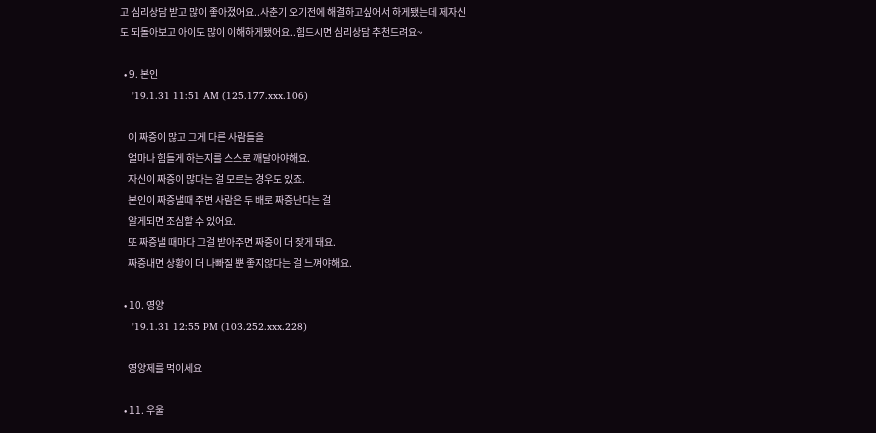고 심리상담 받고 많이 좋아졌어요..사춘기 오기전에 해결하고싶어서 하게됐는데 제자신도 되돌아보고 아이도 많이 이해하게됐어요..힘드시면 심리상담 추천드려요~

  • 9. 본인
    '19.1.31 11:51 AM (125.177.xxx.106)

    이 짜증이 많고 그게 다른 사람들을
    얼마나 힘들게 하는지를 스스로 깨달아야해요.
    자신이 짜증이 많다는 걸 모르는 경우도 있죠.
    본인이 짜증낼때 주변 사람은 두 배로 짜증난다는 걸
    알게되면 조심할 수 있어요.
    또 짜증낼 때마다 그걸 받아주면 짜증이 더 잦게 돼요.
    짜증내면 상황이 더 나빠질 뿐 좋지않다는 걸 느껴야해요.

  • 10. 영양
    '19.1.31 12:55 PM (103.252.xxx.228)

    영양제를 먹이세요

  • 11. 우울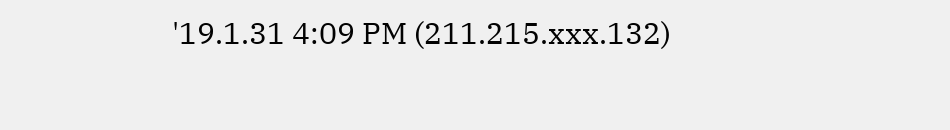'19.1.31 4:09 PM (211.215.xxx.132)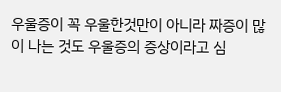우울증이 꼭 우울한것만이 아니라 짜증이 많이 나는 것도 우울증의 증상이라고 심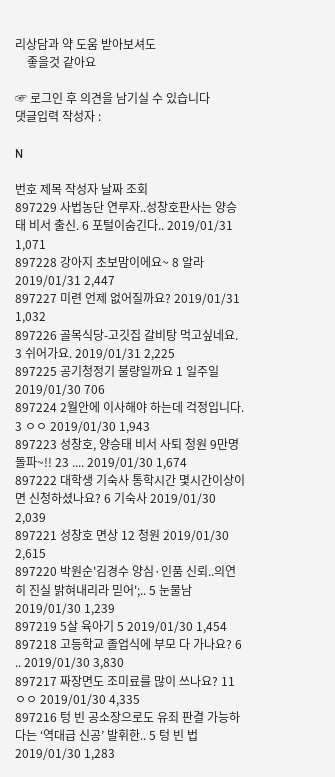리상담과 약 도움 받아보셔도
    좋을것 같아요

☞ 로그인 후 의견을 남기실 수 있습니다
댓글입력 작성자 :

N

번호 제목 작성자 날짜 조회
897229 사법농단 연루자..성창호판사는 양승태 비서 출신. 6 포털이숨긴다.. 2019/01/31 1,071
897228 강아지 초보맘이에요~ 8 알라 2019/01/31 2,447
897227 미련 언제 없어질까요? 2019/01/31 1,032
897226 골목식당-고깃집 갈비탕 먹고싶네요. 3 쉬어가요. 2019/01/31 2,225
897225 공기청정기 불량일까요 1 일주일 2019/01/30 706
897224 2월안에 이사해야 하는데 걱정입니다. 3 ㅇㅇ 2019/01/30 1,943
897223 성창호, 양승태 비서 사퇴 청원 9만명 돌파~!! 23 .... 2019/01/30 1,674
897222 대학생 기숙사 통학시간 몇시간이상이면 신청하셨나요? 6 기숙사 2019/01/30 2,039
897221 성창호 면상 12 청원 2019/01/30 2,615
897220 박원순'김경수 양심·인품 신뢰..의연히 진실 밝혀내리라 믿어';.. 5 눈물남 2019/01/30 1,239
897219 5살 육아기 5 2019/01/30 1,454
897218 고등학교 졸업식에 부모 다 가나요? 6 .. 2019/01/30 3,830
897217 짜장면도 조미료를 많이 쓰나요? 11 ㅇㅇ 2019/01/30 4,335
897216 텅 빈 공소장으로도 유죄 판결 가능하다는 ‘역대급 신공’ 발휘한.. 5 텅 빈 법 2019/01/30 1,283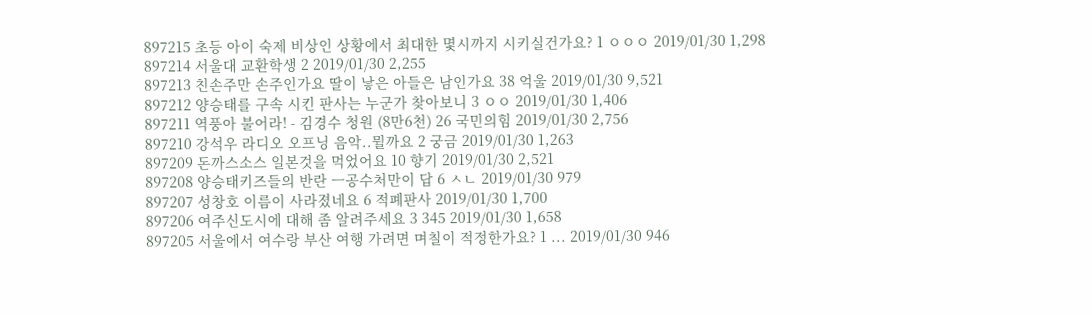897215 초등 아이 숙제 비상인 상황에서 최대한 몇시까지 시키실건가요? 1 ㅇㅇㅇ 2019/01/30 1,298
897214 서울대 교환학생 2 2019/01/30 2,255
897213 친손주만 손주인가요 딸이 낳은 아들은 남인가요 38 억울 2019/01/30 9,521
897212 양승태를 구속 시킨 판사는 누군가 찾아보니 3 ㅇㅇ 2019/01/30 1,406
897211 역풍아 불어라! - 김경수 청원 (8만6천) 26 국민의힘 2019/01/30 2,756
897210 강석우 라디오 오프닝 음악..뭘까요 2 궁금 2019/01/30 1,263
897209 돈까스소스 일본것을 먹었어요 10 향기 2019/01/30 2,521
897208 양승태키즈들의 반란 ㅡ공수처만이 답 6 ㅅㄴ 2019/01/30 979
897207 성창호 이름이 사라졌네요 6 적폐판사 2019/01/30 1,700
897206 여주신도시에 대해 좀 알려주세요 3 345 2019/01/30 1,658
897205 서울에서 여수랑 부산 여행 가려면 며칠이 적정한가요? 1 ... 2019/01/30 946